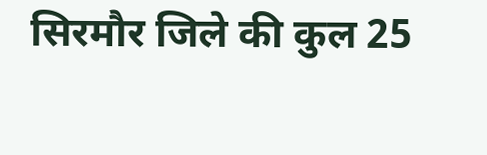सिरमौर जिले की कुल 25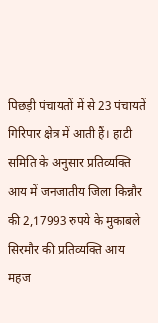पिछड़ी पंचायतों में से 23 पंचायतें गिरिपार क्षेत्र में आती हैं। हाटी समिति के अनुसार प्रतिव्यक्ति आय में जनजातीय जिला किन्नौर की 2,17993 रुपये के मुकाबले सिरमौर की प्रतिव्यक्ति आय महज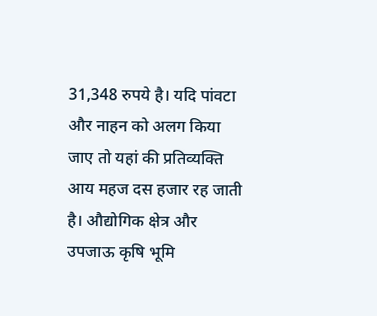31,348 रुपये है। यदि पांवटा और नाहन को अलग किया जाए तो यहां की प्रतिव्यक्ति आय महज दस हजार रह जाती है। औद्योगिक क्षेत्र और उपजाऊ कृषि भूमि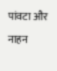पांवटा और नाहन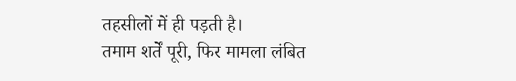तहसीलों में ही पड़ती है।
तमाम शर्तें पूरी, फिर मामला लंबित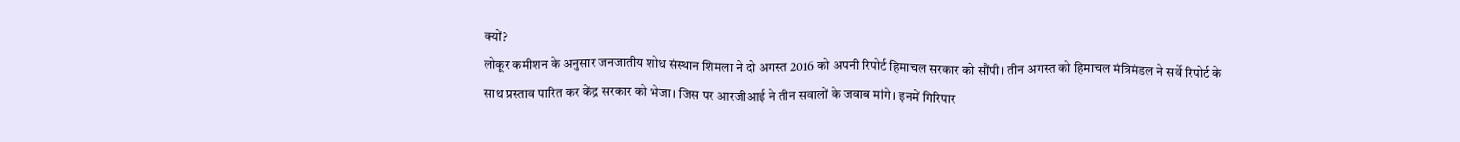क्यों?
लोकूर कमीशन के अनुसार जनजातीय शोध संस्थान शिमला ने दो अगस्त 2016 को अपनी रिपोर्ट हिमाचल सरकार को सौंपी। तीन अगस्त को हिमाचल मंत्रिमंडल ने सर्वे रिपोर्ट के साथ प्रस्ताव पारित कर केंद्र सरकार को भेजा। जिस पर आरजीआई ने तीन सवालों के जवाब मांगे। इनमें गिरिपार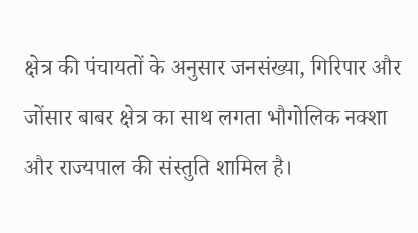क्षेत्र की पंचायतों के अनुसार जनसंख्या, गिरिपार और जोंसार बाबर क्षेत्र का साथ लगता भौगोलिक नक्शा और राज्यपाल की संस्तुति शामिल है।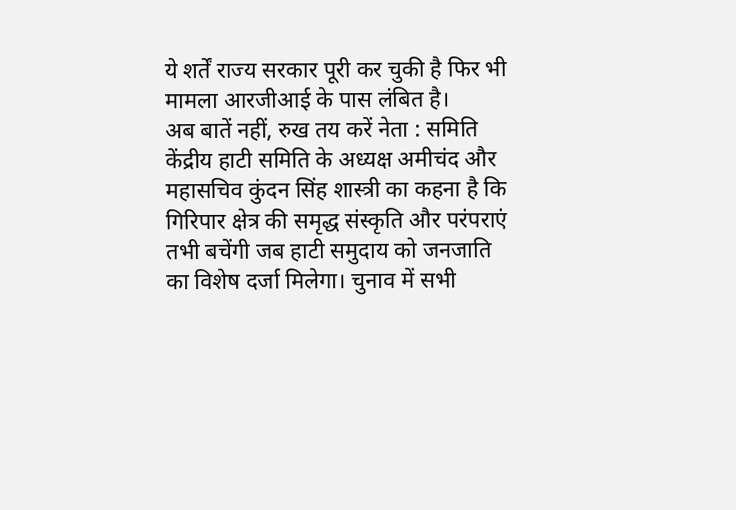ये शर्तें राज्य सरकार पूरी कर चुकी है फिर भी मामला आरजीआई के पास लंबित है।
अब बातें नहीं, रुख तय करें नेता : समिति
केंद्रीय हाटी समिति के अध्यक्ष अमीचंद और महासचिव कुंदन सिंह शास्त्री का कहना है कि गिरिपार क्षेत्र की समृद्ध संस्कृति और परंपराएं तभी बचेंगी जब हाटी समुदाय को जनजाति का विशेष दर्जा मिलेगा। चुनाव में सभी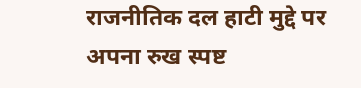राजनीतिक दल हाटी मुद्दे पर अपना रुख स्पष्ट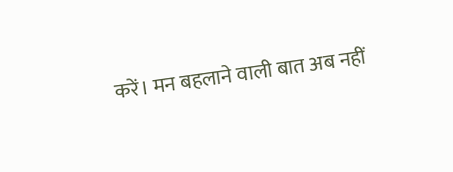करें। मन बहलाने वाली बात अब नहीं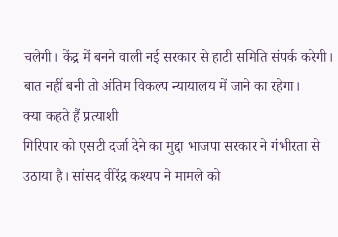चलेगी। केंद्र में बनने वाली नई सरकार से हाटी समिति संपर्क करेगी। बात नहीं बनी तो अंतिम विकल्प न्यायालय में जाने का रहेगा।
क्या कहते हैं प्रत्याशी
गिरिपार को एसटी दर्जा देने का मुद्दा भाजपा सरकार ने गंभीरता से उठाया है। सांसद वीरेंद्र कश्यप ने मामले को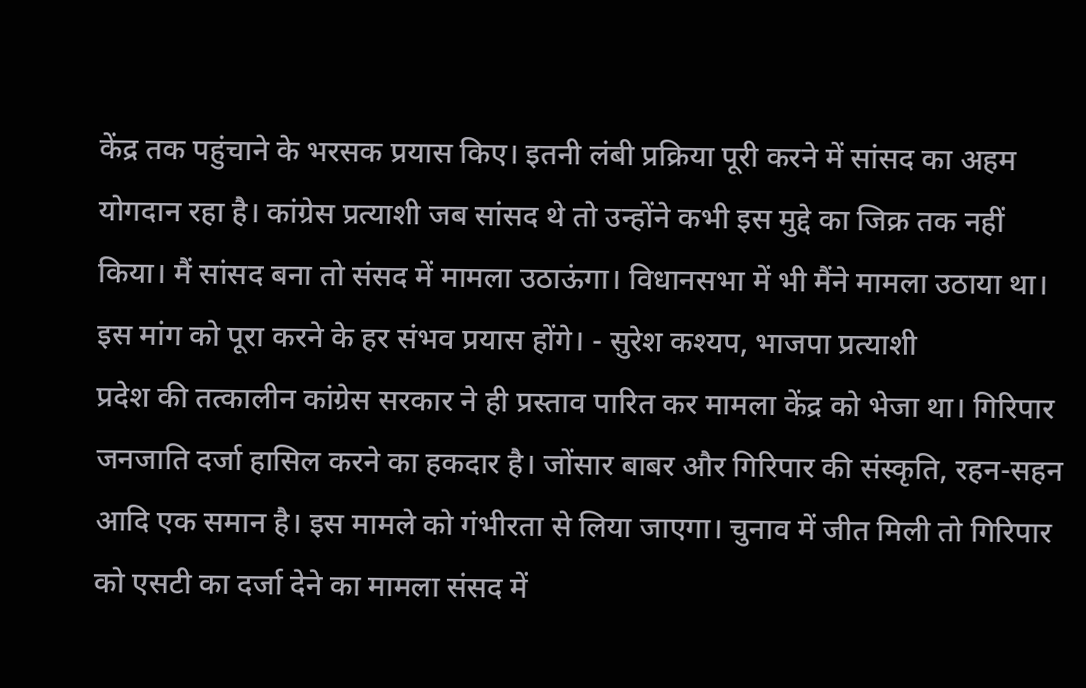केंद्र तक पहुंचाने के भरसक प्रयास किए। इतनी लंबी प्रक्रिया पूरी करने में सांसद का अहम योगदान रहा है। कांग्रेस प्रत्याशी जब सांसद थे तो उन्होंने कभी इस मुद्दे का जिक्र तक नहीं किया। मैं सांसद बना तो संसद में मामला उठाऊंगा। विधानसभा में भी मैंने मामला उठाया था। इस मांग को पूरा करने के हर संभव प्रयास होंगे। - सुरेश कश्यप, भाजपा प्रत्याशी
प्रदेश की तत्कालीन कांग्रेस सरकार ने ही प्रस्ताव पारित कर मामला केंद्र को भेजा था। गिरिपार जनजाति दर्जा हासिल करने का हकदार है। जोंसार बाबर और गिरिपार की संस्कृति, रहन-सहन आदि एक समान है। इस मामले को गंभीरता से लिया जाएगा। चुनाव में जीत मिली तो गिरिपार को एसटी का दर्जा देने का मामला संसद में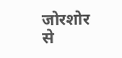जोरशोर से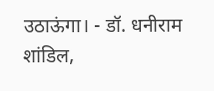उठाऊंगा। - डॉ. धनीराम शांडिल,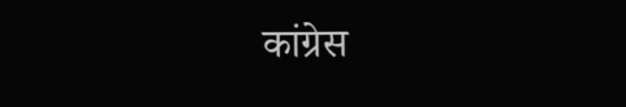कांग्रेस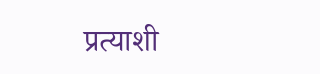प्रत्याशी